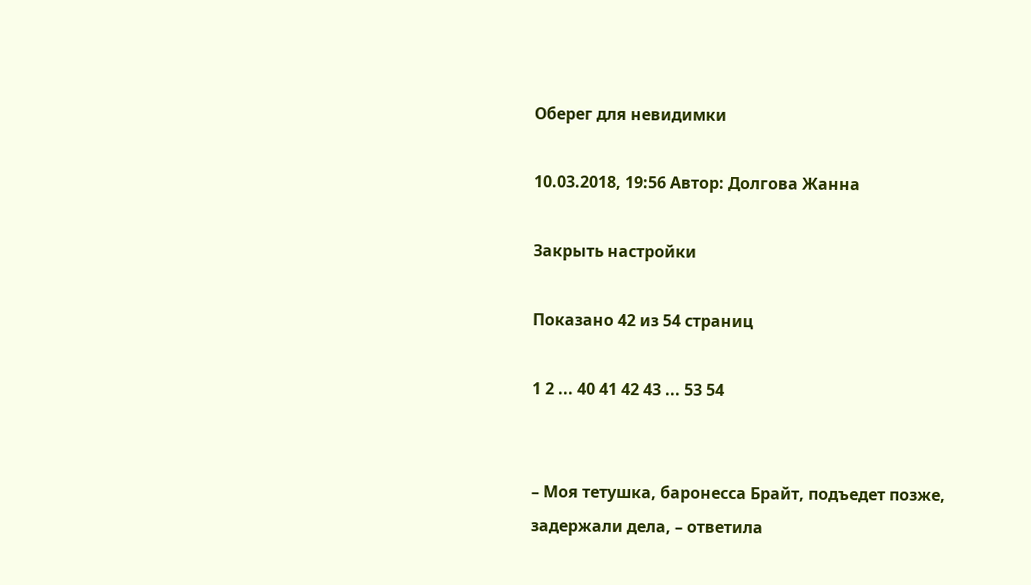Оберег для невидимки

10.03.2018, 19:56 Автор: Долгова Жанна

Закрыть настройки

Показано 42 из 54 страниц

1 2 ... 40 41 42 43 ... 53 54


– Моя тетушка, баронесса Брайт, подъедет позже, задержали дела, – ответила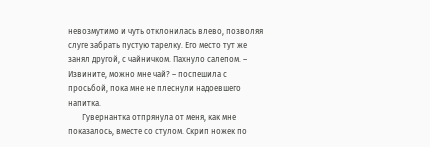невозмутимо и чуть отклонилась влево, позволяя слуге забрать пустую тарелку. Его место тут же занял другой, с чайничком. Пахнуло салепом. – Извините, можно мне чай? – поспешила с просьбой, пока мне не плеснули надоевшего напитка.
       Гувернантка отпрянула от меня, как мне показалось, вместе со стулом. Скрип ножек по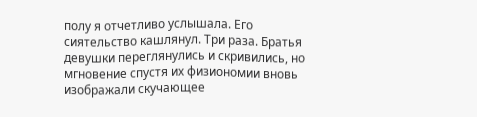полу я отчетливо услышала. Его сиятельство кашлянул. Три раза. Братья девушки переглянулись и скривились, но мгновение спустя их физиономии вновь изображали скучающее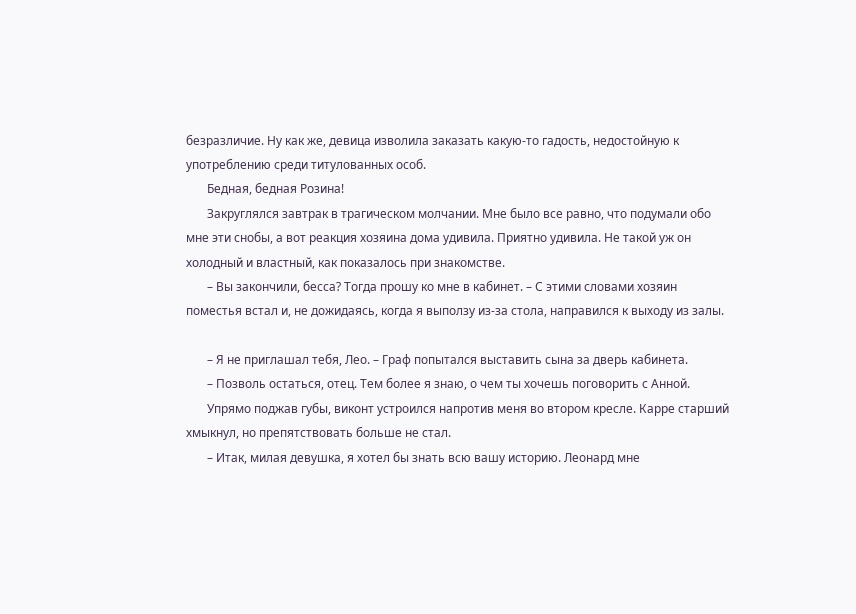безразличие. Ну как же, девица изволила заказать какую-то гадость, недостойную к употреблению среди титулованных особ.
       Бедная, бедная Розина!
       Закруглялся завтрак в трагическом молчании. Мне было все равно, что подумали обо мне эти снобы, а вот реакция хозяина дома удивила. Приятно удивила. Не такой уж он холодный и властный, как показалось при знакомстве.
       – Вы закончили, бесса? Тогда прошу ко мне в кабинет. – С этими словами хозяин поместья встал и, не дожидаясь, когда я выползу из-за стола, направился к выходу из залы.

       – Я не приглашал тебя, Лео. – Граф попытался выставить сына за дверь кабинета.
       – Позволь остаться, отец. Тем более я знаю, о чем ты хочешь поговорить с Анной.
       Упрямо поджав губы, виконт устроился напротив меня во втором кресле. Карре старший хмыкнул, но препятствовать больше не стал.
       – Итак, милая девушка, я хотел бы знать всю вашу историю. Леонард мне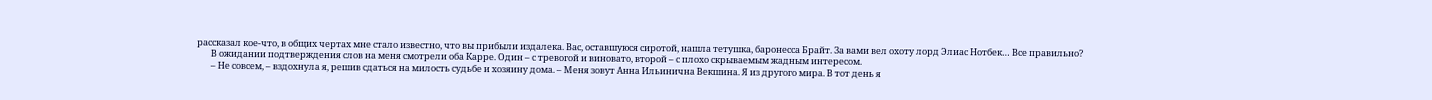рассказал кое-что, в общих чертах мне стало известно, что вы прибыли издалека. Вас, оставшуюся сиротой, нашла тетушка, баронесса Брайт. За вами вел охоту лорд Элиас Нотбек… Все правильно?
       В ожидании подтверждения слов на меня смотрели оба Карре. Один – с тревогой и виновато, второй – с плохо скрываемым жадным интересом.
       – Не совсем, – вздохнула я, решив сдаться на милость судьбе и хозяину дома. – Меня зовут Анна Ильинична Векшина. Я из другого мира. В тот день я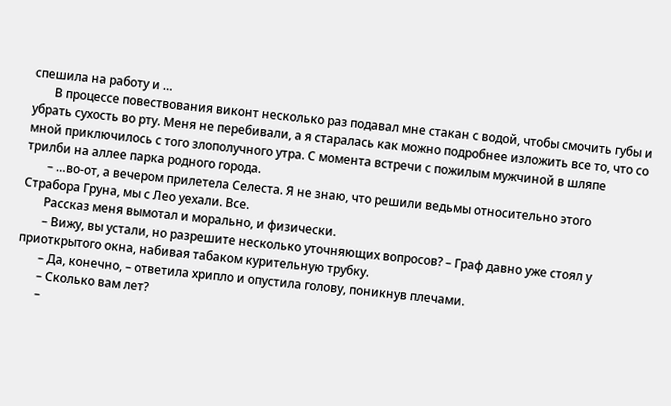спешила на работу и …
       В процессе повествования виконт несколько раз подавал мне стакан с водой, чтобы смочить губы и убрать сухость во рту. Меня не перебивали, а я старалась как можно подробнее изложить все то, что со мной приключилось с того злополучного утра. С момента встречи с пожилым мужчиной в шляпе трилби на аллее парка родного города.
       – …во-от, а вечером прилетела Селеста. Я не знаю, что решили ведьмы относительно этого Страбора Груна, мы с Лео уехали. Все.
       Рассказ меня вымотал и морально, и физически.
       – Вижу, вы устали, но разрешите несколько уточняющих вопросов? – Граф давно уже стоял у приоткрытого окна, набивая табаком курительную трубку.
       – Да, конечно, – ответила хрипло и опустила голову, поникнув плечами.
       – Сколько вам лет?
       –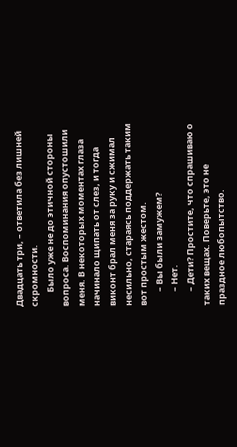Двадцать три, – ответила без лишней скромности.
       Было уже не до этичной стороны вопроса. Воспоминания опустошили меня. В некоторых моментах глаза начинало щипать от слез, и тогда виконт брал меня за руку и сжимал несильно, стараясь поддержать таким вот простым жестом.
       – Вы были замужем?
       – Нет.
       – Дети? Простите, что спрашиваю о таких вещах. Поверьте, это не праздное любопытство.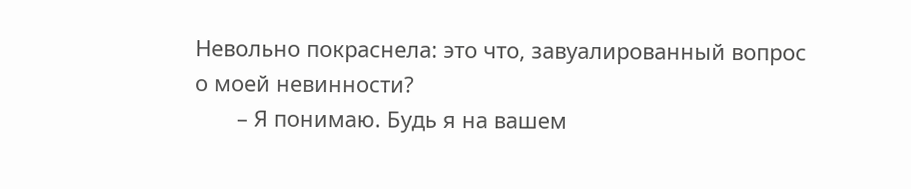Невольно покраснела: это что, завуалированный вопрос о моей невинности?
       – Я понимаю. Будь я на вашем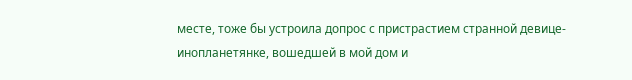месте, тоже бы устроила допрос с пристрастием странной девице-инопланетянке, вошедшей в мой дом и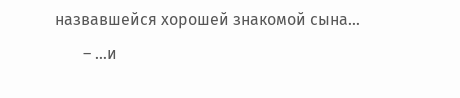назвавшейся хорошей знакомой сына…
       – …и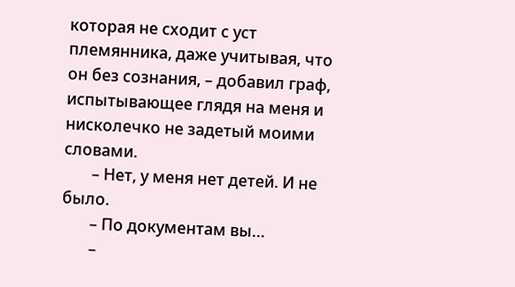которая не сходит с уст племянника, даже учитывая, что он без сознания, – добавил граф, испытывающее глядя на меня и нисколечко не задетый моими словами.
       – Нет, у меня нет детей. И не было.
       – По документам вы…
       –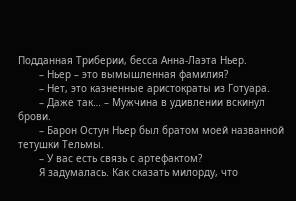Подданная Триберии, бесса Анна-Лаэта Ньер.
       – Ньер – это вымышленная фамилия?
       – Нет, это казненные аристократы из Готуара.
       – Даже так… – Мужчина в удивлении вскинул брови.
       – Барон Остун Ньер был братом моей названной тетушки Тельмы.
       – У вас есть связь с артефактом?
       Я задумалась. Как сказать милорду, что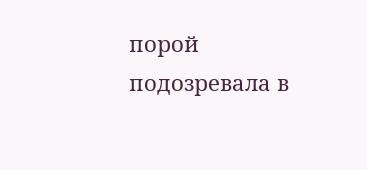порой подозревала в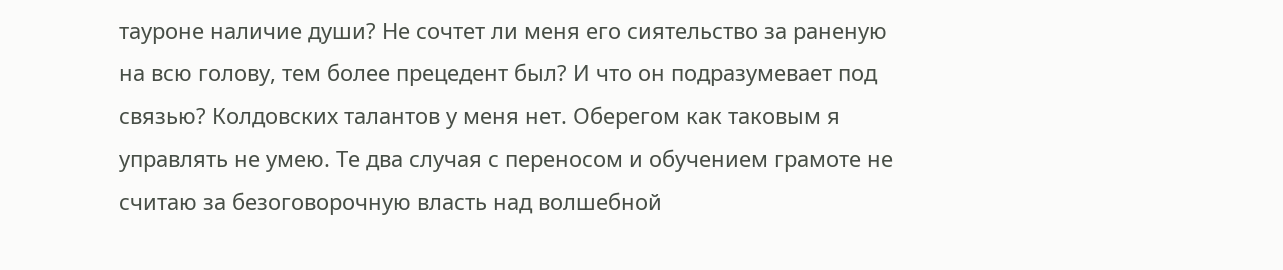тауроне наличие души? Не сочтет ли меня его сиятельство за раненую на всю голову, тем более прецедент был? И что он подразумевает под связью? Колдовских талантов у меня нет. Оберегом как таковым я управлять не умею. Те два случая с переносом и обучением грамоте не считаю за безоговорочную власть над волшебной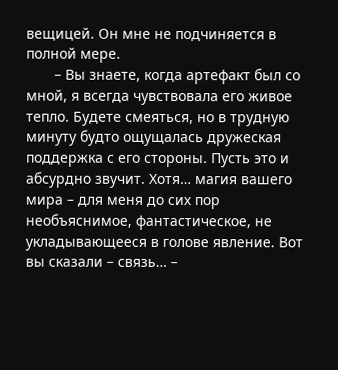вещицей. Он мне не подчиняется в полной мере.
       – Вы знаете, когда артефакт был со мной, я всегда чувствовала его живое тепло. Будете смеяться, но в трудную минуту будто ощущалась дружеская поддержка с его стороны. Пусть это и абсурдно звучит. Хотя… магия вашего мира – для меня до сих пор необъяснимое, фантастическое, не укладывающееся в голове явление. Вот вы сказали – связь… –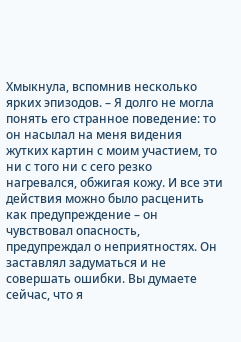Хмыкнула, вспомнив несколько ярких эпизодов. – Я долго не могла понять его странное поведение: то он насылал на меня видения жутких картин с моим участием, то ни с того ни с сего резко нагревался, обжигая кожу. И все эти действия можно было расценить как предупреждение – он чувствовал опасность, предупреждал о неприятностях. Он заставлял задуматься и не совершать ошибки. Вы думаете сейчас, что я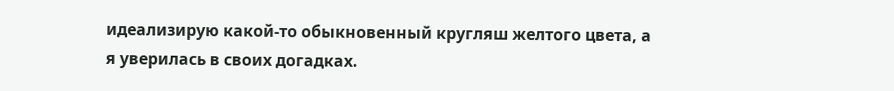идеализирую какой-то обыкновенный кругляш желтого цвета, а я уверилась в своих догадках.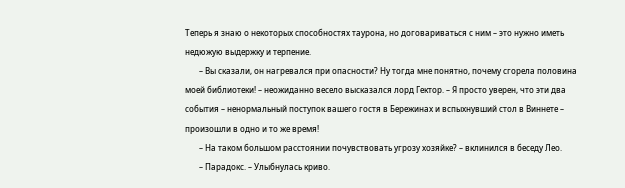Теперь я знаю о некоторых способностях таурона, но договариваться с ним – это нужно иметь недюжую выдержку и терпение.
       – Вы сказали, он нагревался при опасности? Ну тогда мне понятно, почему сгорела половина моей библиотеки! – неожиданно весело высказался лорд Гектор. – Я просто уверен, что эти два события – ненормальный поступок вашего гостя в Бережинах и вспыхнувший стол в Виннете – произошли в одно и то же время!
       – На таком большом расстоянии почувствовать угрозу хозяйке? – вклинился в беседу Лео.
       – Парадокс. – Улыбнулась криво.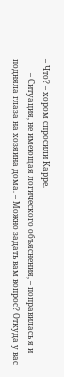– Что? – хором спросили Карре.
       – Ситуация, не имеющая логического объяснения, – поправилась я и подняла глаза на хозяина дома. – Можно задать вам вопрос? Откуда у вас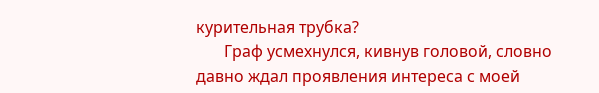курительная трубка?
       Граф усмехнулся, кивнув головой, словно давно ждал проявления интереса с моей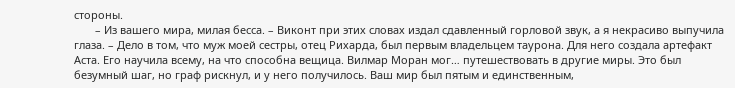стороны.
       – Из вашего мира, милая бесса. – Виконт при этих словах издал сдавленный горловой звук, а я некрасиво выпучила глаза. – Дело в том, что муж моей сестры, отец Рихарда, был первым владельцем таурона. Для него создала артефакт Аста. Его научила всему, на что способна вещица. Вилмар Моран мог… путешествовать в другие миры. Это был безумный шаг, но граф рискнул, и у него получилось. Ваш мир был пятым и единственным,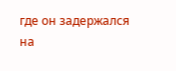где он задержался на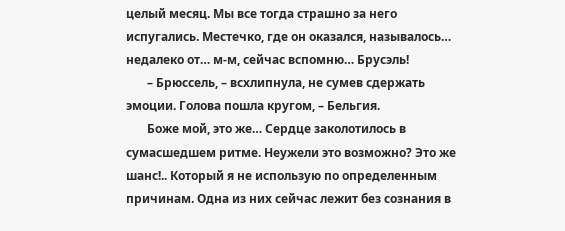целый месяц. Мы все тогда страшно за него испугались. Местечко, где он оказался, называлось… недалеко от… м-м, сейчас вспомню… Брусэль!
       – Брюссель, – всхлипнула, не сумев сдержать эмоции. Голова пошла кругом, – Бельгия.
       Боже мой, это же… Сердце заколотилось в сумасшедшем ритме. Неужели это возможно? Это же шанс!.. Который я не использую по определенным причинам. Одна из них сейчас лежит без сознания в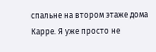спальне на втором этаже дома Карре. Я уже просто не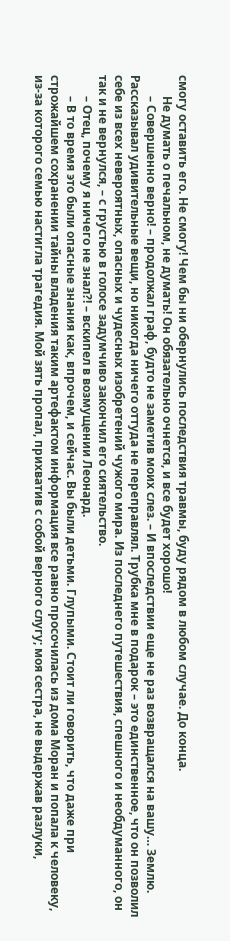смогу оставить его. Не смогу! Чем бы ни обернулись последствия травмы, буду рядом в любом случае. До конца.
       Не думать о печальном, не думать! Он обязательно очнется, и все будет хорошо!
       – Совершенно верно! – продолжал граф, будто не заметив моих слез. – И впоследствии еще не раз возвращался на вашу… Землю. Рассказывал удивительные вещи, но никогда ничего оттуда не переправлял. Трубка мне в подарок – это единственное, что он позволил себе из всех невероятных, опасных и чудесных изобретений чужого мира. Из последнего путешествия, спешного и необдуманного, он так и не вернулся, – с грустью в голосе задумчиво закончил его сиятельство.
       – Отец, почему я ничего не знал?! – вскипел в возмущении Леонард.
       – В то время это были опасные знания как, впрочем, и сейчас. Вы были детьми. Глупыми. Стоит ли говорить, что даже при строжайшем сохранении тайны владения таким артефактом информация все равно просочилась из дома Моран и попала к человеку, из-за которого семью настигла трагедия. Мой зять пропал, прихватив с собой верного слугу; моя сестра, не выдержав разлуки,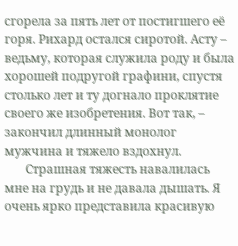сгорела за пять лет от постигшего её горя. Рихард остался сиротой. Асту – ведьму, которая служила роду и была хорошей подругой графини, спустя столько лет и ту догнало проклятие своего же изобретения. Вот так, – закончил длинный монолог мужчина и тяжело вздохнул.
       Страшная тяжесть навалилась мне на грудь и не давала дышать. Я очень ярко представила красивую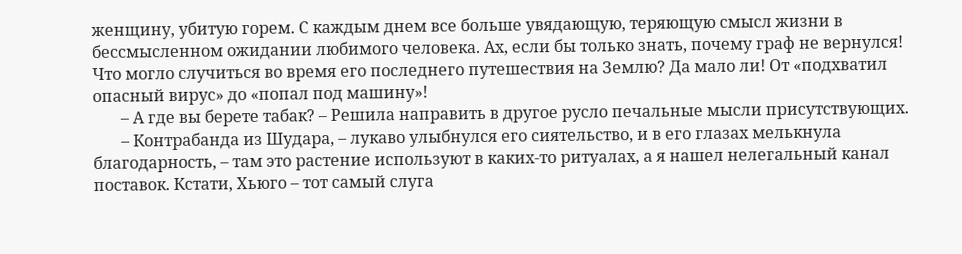женщину, убитую горем. С каждым днем все больше увядающую, теряющую смысл жизни в бессмысленном ожидании любимого человека. Ах, если бы только знать, почему граф не вернулся! Что могло случиться во время его последнего путешествия на Землю? Да мало ли! От «подхватил опасный вирус» до «попал под машину»!
       – А где вы берете табак? – Решила направить в другое русло печальные мысли присутствующих.
       – Контрабанда из Шудара, – лукаво улыбнулся его сиятельство, и в его глазах мелькнула благодарность, – там это растение используют в каких-то ритуалах, а я нашел нелегальный канал поставок. Кстати, Хьюго – тот самый слуга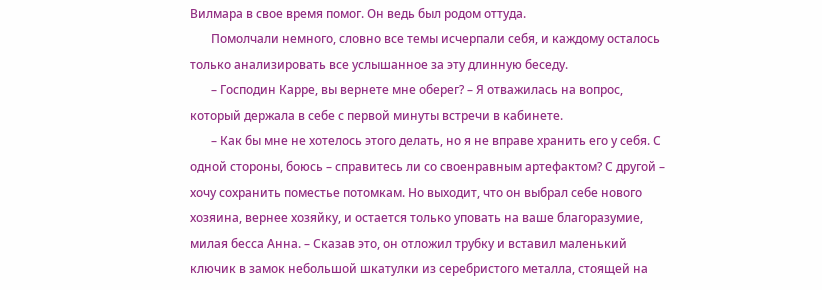Вилмара в свое время помог. Он ведь был родом оттуда.
       Помолчали немного, словно все темы исчерпали себя, и каждому осталось только анализировать все услышанное за эту длинную беседу.
       – Господин Карре, вы вернете мне оберег? – Я отважилась на вопрос, который держала в себе с первой минуты встречи в кабинете.
       – Как бы мне не хотелось этого делать, но я не вправе хранить его у себя. С одной стороны, боюсь – справитесь ли со своенравным артефактом? С другой – хочу сохранить поместье потомкам. Но выходит, что он выбрал себе нового хозяина, вернее хозяйку, и остается только уповать на ваше благоразумие, милая бесса Анна. – Сказав это, он отложил трубку и вставил маленький ключик в замок небольшой шкатулки из серебристого металла, стоящей на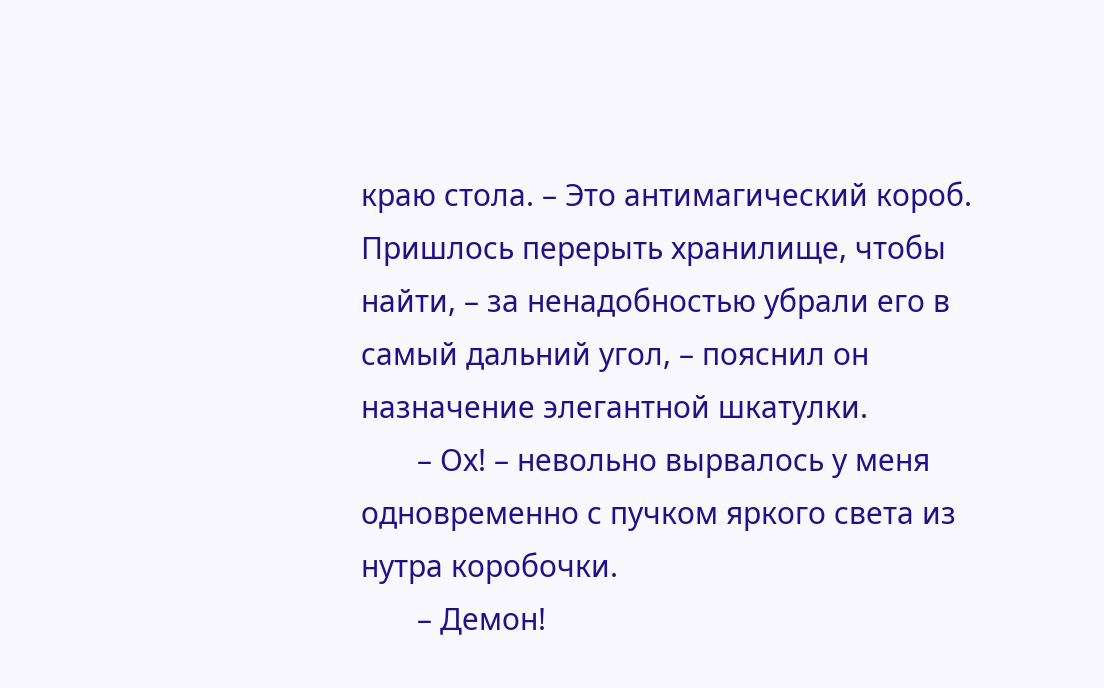краю стола. – Это антимагический короб. Пришлось перерыть хранилище, чтобы найти, – за ненадобностью убрали его в самый дальний угол, – пояснил он назначение элегантной шкатулки.
       – Ох! – невольно вырвалось у меня одновременно с пучком яркого света из нутра коробочки.
       – Демон!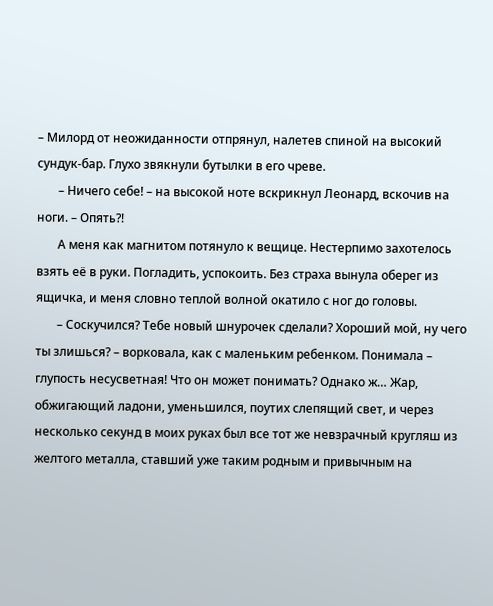– Милорд от неожиданности отпрянул, налетев спиной на высокий сундук-бар. Глухо звякнули бутылки в его чреве.
       – Ничего себе! – на высокой ноте вскрикнул Леонард, вскочив на ноги. – Опять?!
       А меня как магнитом потянуло к вещице. Нестерпимо захотелось взять её в руки. Погладить, успокоить. Без страха вынула оберег из ящичка, и меня словно теплой волной окатило с ног до головы.
       – Соскучился? Тебе новый шнурочек сделали? Хороший мой, ну чего ты злишься? – ворковала, как с маленьким ребенком. Понимала – глупость несусветная! Что он может понимать? Однако ж… Жар, обжигающий ладони, уменьшился, поутих слепящий свет, и через несколько секунд в моих руках был все тот же невзрачный кругляш из желтого металла, ставший уже таким родным и привычным на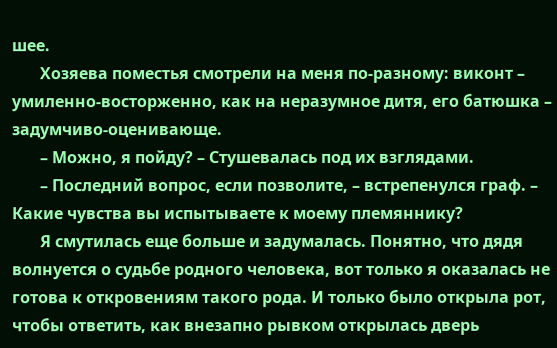шее.
       Хозяева поместья смотрели на меня по-разному: виконт – умиленно-восторженно, как на неразумное дитя, его батюшка – задумчиво-оценивающе.
       – Можно, я пойду? – Стушевалась под их взглядами.
       – Последний вопрос, если позволите, – встрепенулся граф. – Какие чувства вы испытываете к моему племяннику?
       Я смутилась еще больше и задумалась. Понятно, что дядя волнуется о судьбе родного человека, вот только я оказалась не готова к откровениям такого рода. И только было открыла рот, чтобы ответить, как внезапно рывком открылась дверь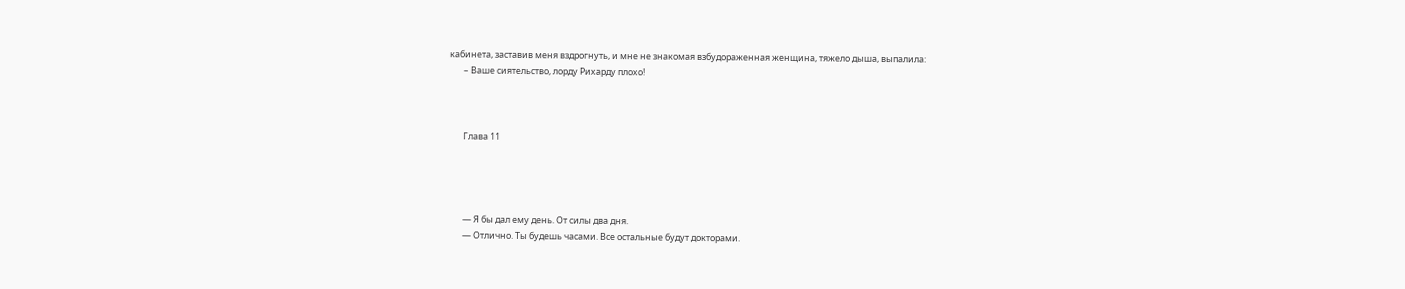кабинета, заставив меня вздрогнуть, и мне не знакомая взбудораженная женщина, тяжело дыша, выпалила:
       – Ваше сиятельство, лорду Рихарду плохо!



       Глава 11




       — Я бы дал ему день. От силы два дня.
       — Отлично. Ты будешь часами. Все остальные будут докторами.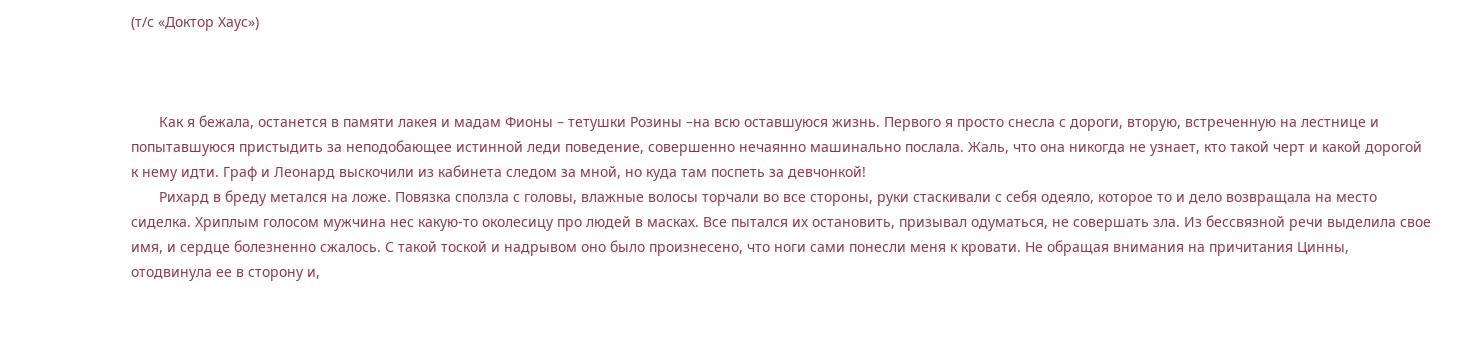(т/с «Доктор Хаус»)



       Как я бежала, останется в памяти лакея и мадам Фионы – тетушки Розины –на всю оставшуюся жизнь. Первого я просто снесла с дороги, вторую, встреченную на лестнице и попытавшуюся пристыдить за неподобающее истинной леди поведение, совершенно нечаянно машинально послала. Жаль, что она никогда не узнает, кто такой черт и какой дорогой к нему идти. Граф и Леонард выскочили из кабинета следом за мной, но куда там поспеть за девчонкой!
       Рихард в бреду метался на ложе. Повязка сползла с головы, влажные волосы торчали во все стороны, руки стаскивали с себя одеяло, которое то и дело возвращала на место сиделка. Хриплым голосом мужчина нес какую-то околесицу про людей в масках. Все пытался их остановить, призывал одуматься, не совершать зла. Из бессвязной речи выделила свое имя, и сердце болезненно сжалось. С такой тоской и надрывом оно было произнесено, что ноги сами понесли меня к кровати. Не обращая внимания на причитания Цинны, отодвинула ее в сторону и,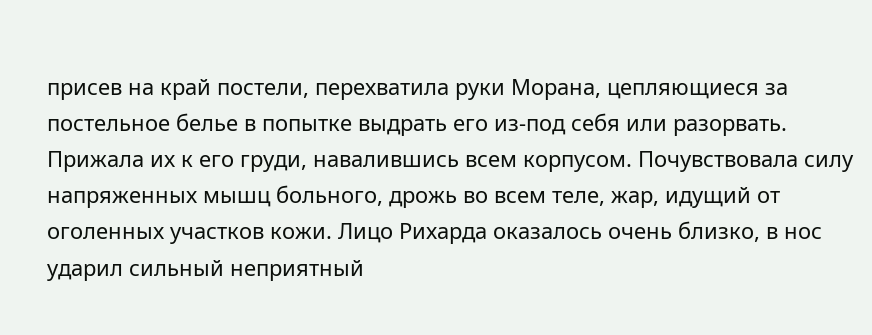присев на край постели, перехватила руки Морана, цепляющиеся за постельное белье в попытке выдрать его из-под себя или разорвать. Прижала их к его груди, навалившись всем корпусом. Почувствовала силу напряженных мышц больного, дрожь во всем теле, жар, идущий от оголенных участков кожи. Лицо Рихарда оказалось очень близко, в нос ударил сильный неприятный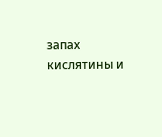запах кислятины и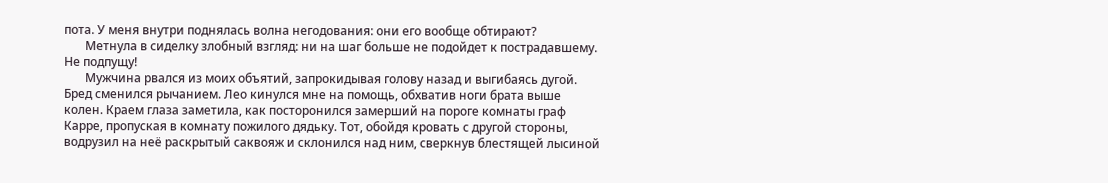пота. У меня внутри поднялась волна негодования: они его вообще обтирают?
       Метнула в сиделку злобный взгляд: ни на шаг больше не подойдет к пострадавшему. Не подпущу!
       Мужчина рвался из моих объятий, запрокидывая голову назад и выгибаясь дугой. Бред сменился рычанием. Лео кинулся мне на помощь, обхватив ноги брата выше колен. Краем глаза заметила, как посторонился замерший на пороге комнаты граф Карре, пропуская в комнату пожилого дядьку. Тот, обойдя кровать с другой стороны, водрузил на неё раскрытый саквояж и склонился над ним, сверкнув блестящей лысиной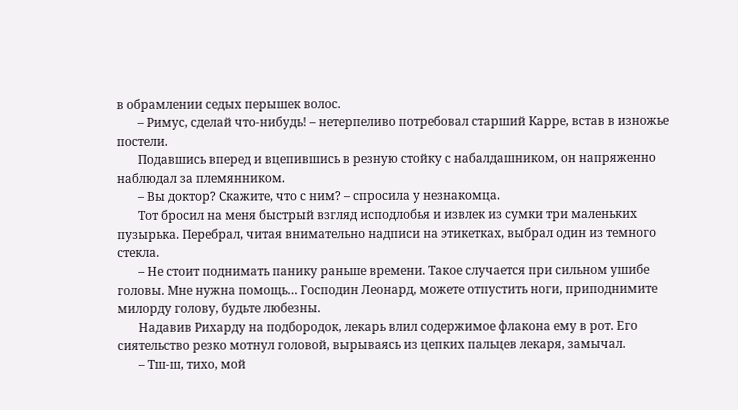в обрамлении седых перышек волос.
       – Римус, сделай что-нибудь! – нетерпеливо потребовал старший Карре, встав в изножье постели.
       Подавшись вперед и вцепившись в резную стойку с набалдашником, он напряженно наблюдал за племянником.
       – Вы доктор? Скажите, что с ним? – спросила у незнакомца.
       Тот бросил на меня быстрый взгляд исподлобья и извлек из сумки три маленьких пузырька. Перебрал, читая внимательно надписи на этикетках, выбрал один из темного стекла.
       – Не стоит поднимать панику раньше времени. Такое случается при сильном ушибе головы. Мне нужна помощь… Господин Леонард, можете отпустить ноги, приподнимите милорду голову, будьте любезны.
       Надавив Рихарду на подбородок, лекарь влил содержимое флакона ему в рот. Его сиятельство резко мотнул головой, вырываясь из цепких пальцев лекаря, замычал.
       – Тш-ш, тихо, мой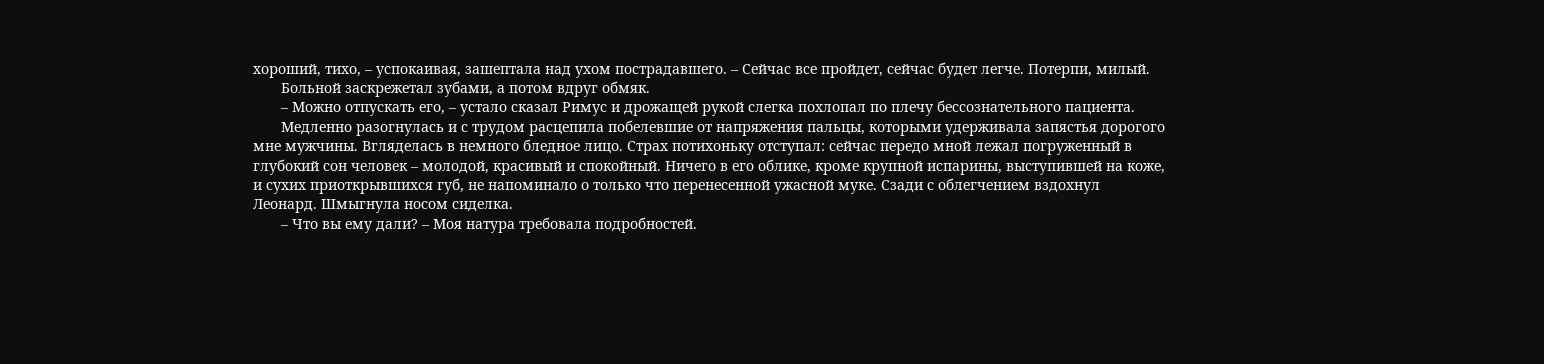хороший, тихо, – успокаивая, зашептала над ухом пострадавшего. – Сейчас все пройдет, сейчас будет легче. Потерпи, милый.
       Больной заскрежетал зубами, а потом вдруг обмяк.
       – Можно отпускать его, – устало сказал Римус и дрожащей рукой слегка похлопал по плечу бессознательного пациента.
       Медленно разогнулась и с трудом расцепила побелевшие от напряжения пальцы, которыми удерживала запястья дорогого мне мужчины. Вгляделась в немного бледное лицо. Страх потихоньку отступал: сейчас передо мной лежал погруженный в глубокий сон человек – молодой, красивый и спокойный. Ничего в его облике, кроме крупной испарины, выступившей на коже, и сухих приоткрывшихся губ, не напоминало о только что перенесенной ужасной муке. Сзади с облегчением вздохнул Леонард. Шмыгнула носом сиделка.
       – Что вы ему дали? – Моя натура требовала подробностей.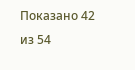Показано 42 из 54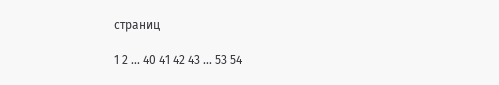страниц

1 2 ... 40 41 42 43 ... 53 54